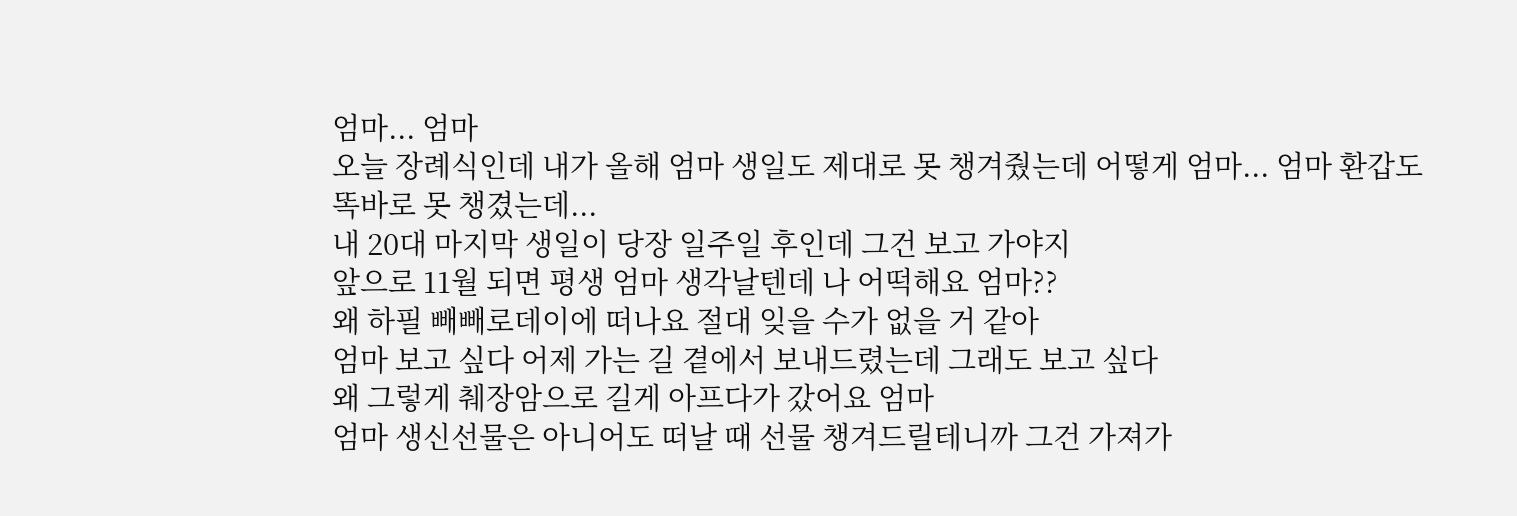엄마... 엄마
오늘 장례식인데 내가 올해 엄마 생일도 제대로 못 챙겨줬는데 어떻게 엄마... 엄마 환갑도 똑바로 못 챙겼는데...
내 20대 마지막 생일이 당장 일주일 후인데 그건 보고 가야지
앞으로 11월 되면 평생 엄마 생각날텐데 나 어떡해요 엄마??
왜 하필 빼빼로데이에 떠나요 절대 잊을 수가 없을 거 같아
엄마 보고 싶다 어제 가는 길 곁에서 보내드렸는데 그래도 보고 싶다
왜 그렇게 췌장암으로 길게 아프다가 갔어요 엄마
엄마 생신선물은 아니어도 떠날 때 선물 챙겨드릴테니까 그건 가져가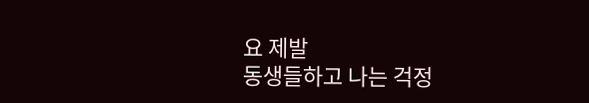요 제발
동생들하고 나는 걱정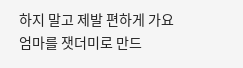하지 말고 제발 편하게 가요
엄마를 잿더미로 만드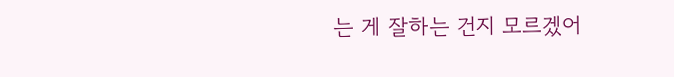는 게 잘하는 건지 모르겠어